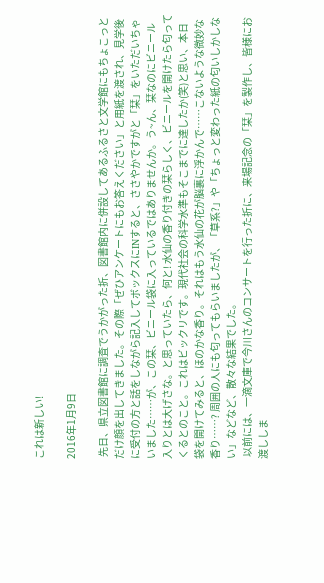これは新しい!

2016年1月9日

 先日、県立図書館に調査でうかがった折、図書館内に併設してあるふるさと文学館にもちょこっとだけ顔を出してきました。その際「ぜひアンケートにもお答えください」と用紙を渡され、見学後に受付の方と話をしながら記入してボックスにINすると、ささやかですがと「栞」をいただいちゃいました……が、この栞、ビニール袋に入っているではありませんか。う~ん、栞なのにビニール入りとは大げさな。と思っていたら、何と! 水仙の香り付きの栞らしく、ビニールを開けたら匂ってくるとのこと。これはビックリです。現代社会の科学水準もそこまでに達したか(笑)と思い、本日袋を開けてみると、ほのかな香り。それはもう水仙の花が脳裏に浮かんで……こないような微妙な香り……? 周囲の人にも匂ってもらいましたが、「草系?」や「ちょっと変わった紙の匂いしかしない」などなど、散々な結果でした。
 以前には、一滴文庫で今川さんのコンサートを行った折に、来場記念の「栞」を製作し、皆様にお渡ししま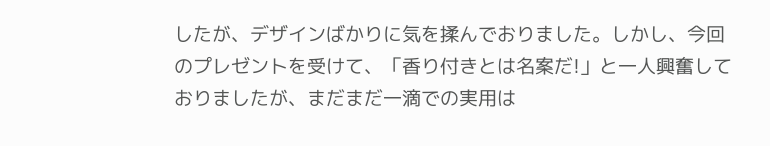したが、デザインばかりに気を揉んでおりました。しかし、今回のプレゼントを受けて、「香り付きとは名案だ!」と一人興奮しておりましたが、まだまだ一滴での実用は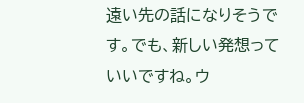遠い先の話になりそうです。でも、新しい発想っていいですね。ウ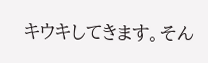キウキしてきます。そん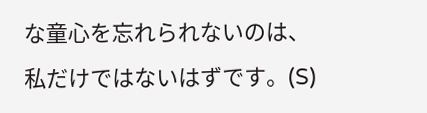な童心を忘れられないのは、私だけではないはずです。(S)